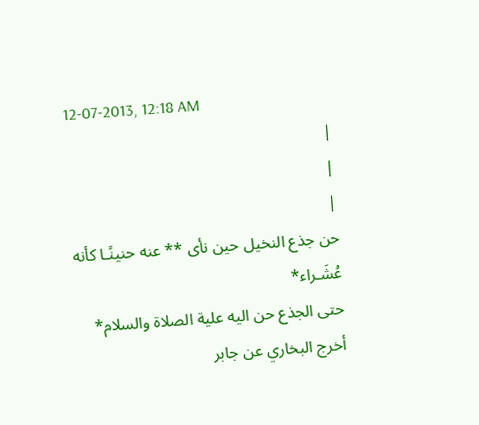12-07-2013, 12:18 AM
|
|
|
حن جذع النخيل حين نأى ** عنه حنينًـا كأنه عُشَـراء*
حتى الجذع حن اليه علية الصلاة والسلام*
أخرج البخاري عن جابر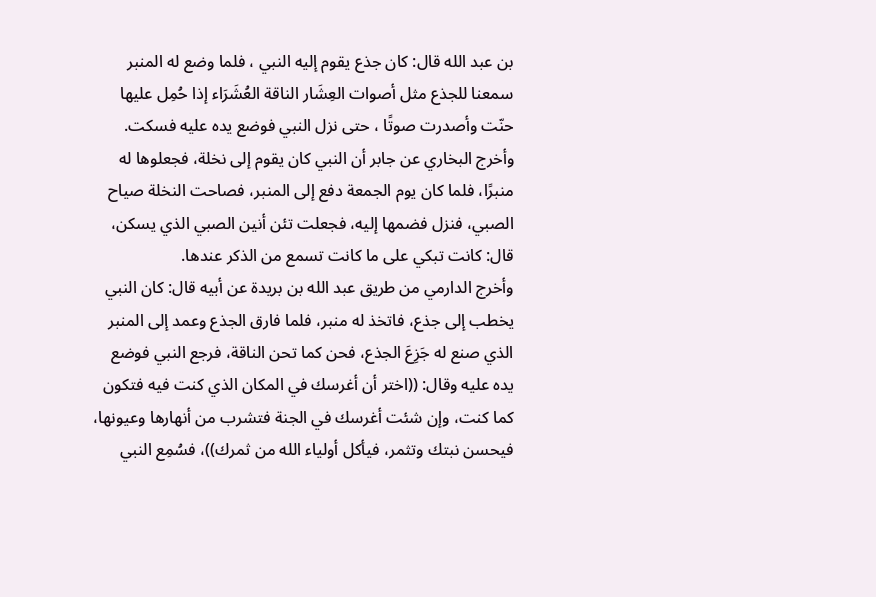بن عبد الله قال: كان جذع يقوم إليه النبي ، فلما وضع له المنبر سمعنا للجذع مثل أصوات العِشَار الناقة العُشَرَاء إذا حُمِل عليها حنّت وأصدرت صوتًا ، حتى نزل النبي فوضع يده عليه فسكت.
وأخرج البخاري عن جابر أن النبي كان يقوم إلى نخلة، فجعلوها له منبرًا، فلما كان يوم الجمعة دفع إلى المنبر، فصاحت النخلة صياح الصبي، فنزل فضمها إليه، فجعلت تئن أنين الصبي الذي يسكن، قال: كانت تبكي على ما كانت تسمع من الذكر عندها.
وأخرج الدارمي من طريق عبد الله بن بريدة عن أبيه قال: كان النبي يخطب إلى جذع، فاتخذ له منبر، فلما فارق الجذع وعمد إلى المنبر الذي صنع له جَزِعَ الجذع، فحن كما تحن الناقة، فرجع النبي فوضع يده عليه وقال: ((اختر أن أغرسك في المكان الذي كنت فيه فتكون كما كنت، وإن شئت أغرسك في الجنة فتشرب من أنهارها وعيونها، فيحسن نبتك وتثمر، فيأكل أولياء الله من ثمرك))، فسُمِع النبي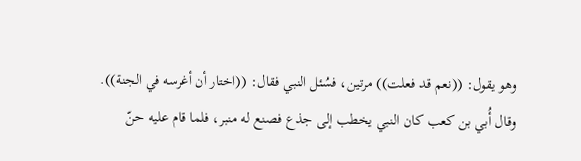وهو يقول: ((نعم قد فعلت)) مرتين، فسُئل النبي فقال: ((اختار أن أغرسه في الجنة)).
وقال أُبي بن كعب كان النبي يخطب إلى جذع فصنع له منبر، فلما قام عليه حنّ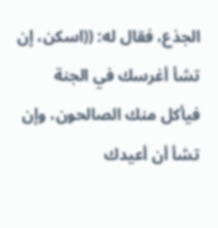الجذع، فقال له: ((اسكن، إن تشأ أغرسك في الجنة فيأكل منك الصالحون، وإن تشأ أن أعيدك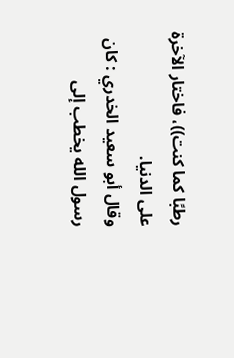رطبًا كما كنت))، فاختار الآخرة على الدنيا.
وقال أبو سعيد الخدري : كان رسول الله يخطب إلى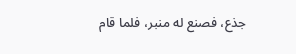جذع، فصنع له منبر، فلما قام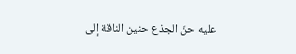عليه حنّ الجذع حنين الناقة إلى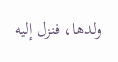ولدها، فنزل إليه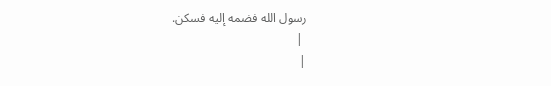رسول الله فضمه إليه فسكن.
 |
|